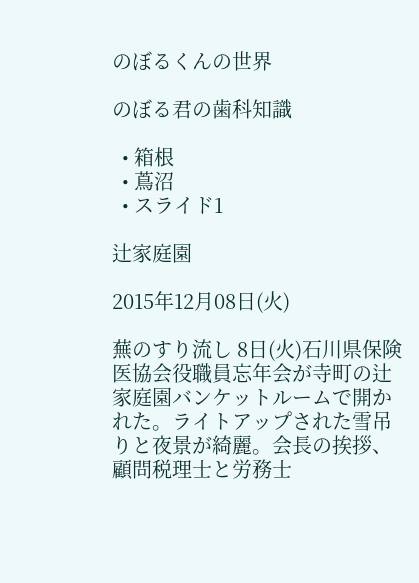のぼるくんの世界

のぼる君の歯科知識

  • 箱根
  • 蔦沼
  • スライド1

辻家庭園

2015年12月08日(火)

蕪のすり流し 8日(火)石川県保険医協会役職員忘年会が寺町の辻家庭園バンケットルームで開かれた。ライトアップされた雪吊りと夜景が綺麗。会長の挨拶、顧問税理士と労務士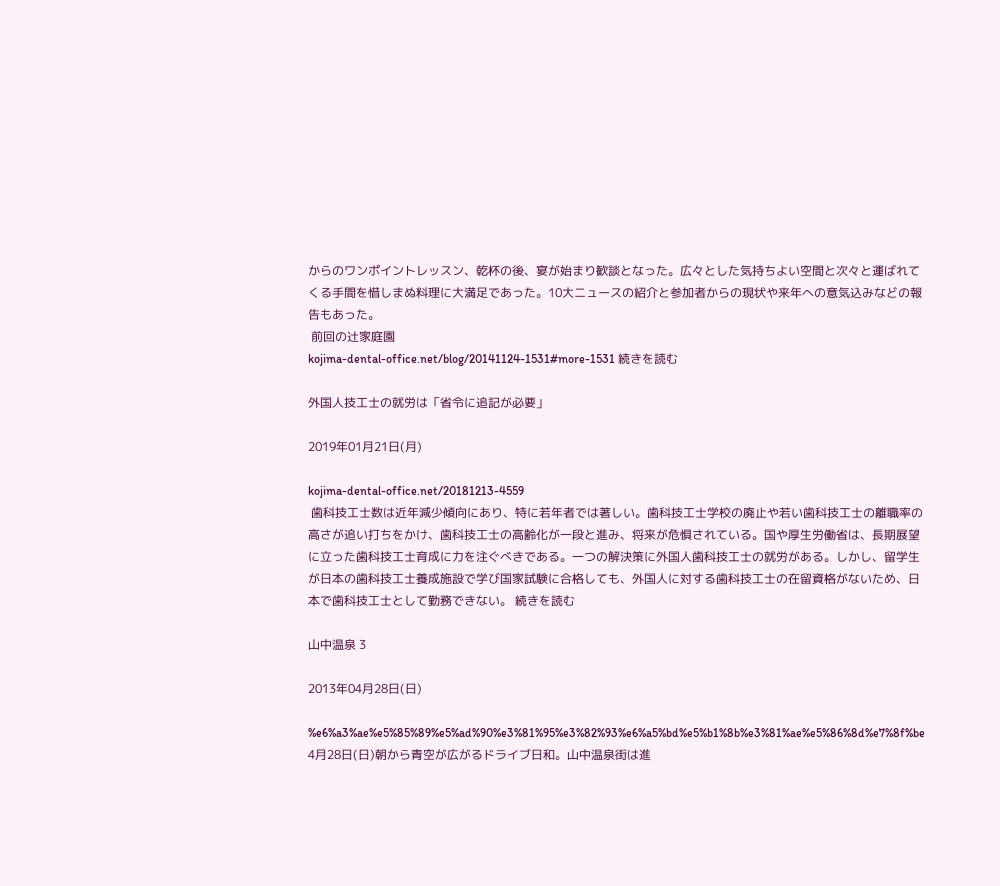からのワンポイントレッスン、乾杯の後、宴が始まり歓談となった。広々とした気持ちよい空間と次々と運ばれてくる手間を惜しまぬ料理に大満足であった。10大ニュースの紹介と参加者からの現状や来年への意気込みなどの報告もあった。
 前回の辻家庭園
kojima-dental-office.net/blog/20141124-1531#more-1531 続きを読む

外国人技工士の就労は「省令に追記が必要」

2019年01月21日(月)

kojima-dental-office.net/20181213-4559
 歯科技工士数は近年減少傾向にあり、特に若年者では著しい。歯科技工士学校の廃止や若い歯科技工士の離職率の高さが追い打ちをかけ、歯科技工士の高齢化が一段と進み、将来が危惧されている。国や厚生労働省は、長期展望に立った歯科技工士育成に力を注ぐべきである。一つの解決策に外国人歯科技工士の就労がある。しかし、留学生が日本の歯科技工士養成施設で学び国家試験に合格しても、外国人に対する歯科技工士の在留資格がないため、日本で歯科技工士として勤務できない。 続きを読む

山中温泉 3

2013年04月28日(日)

%e6%a3%ae%e5%85%89%e5%ad%90%e3%81%95%e3%82%93%e6%a5%bd%e5%b1%8b%e3%81%ae%e5%86%8d%e7%8f%be 4月28日(日)朝から青空が広がるドライブ日和。山中温泉街は進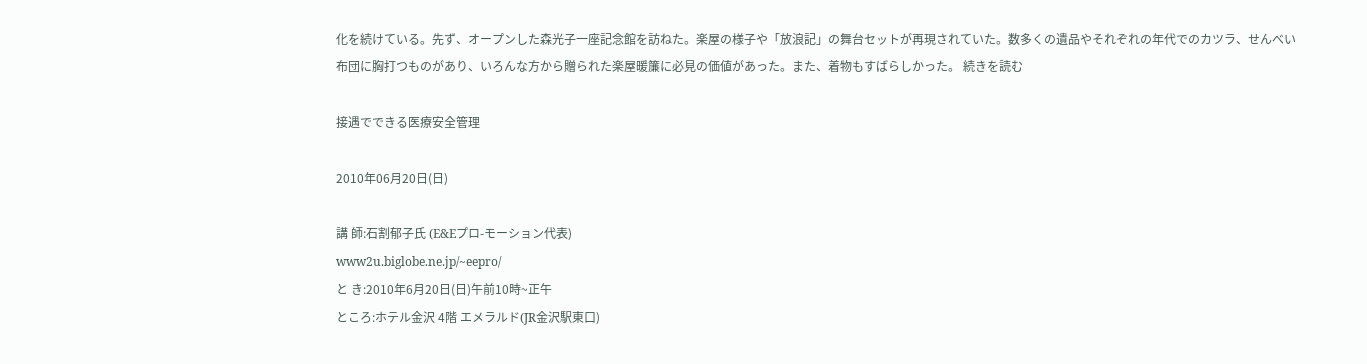化を続けている。先ず、オープンした森光子一座記念館を訪ねた。楽屋の様子や「放浪記」の舞台セットが再現されていた。数多くの遺品やそれぞれの年代でのカツラ、せんべい布団に胸打つものがあり、いろんな方から贈られた楽屋暖簾に必見の価値があった。また、着物もすばらしかった。 続きを読む

接遇でできる医療安全管理

2010年06月20日(日)

講 師:石割郁子氏 (E&Eプロ-モーション代表)
www2u.biglobe.ne.jp/~eepro/
と き:2010年6月20日(日)午前10時~正午
ところ:ホテル金沢 4階 エメラルド(JR金沢駅東口)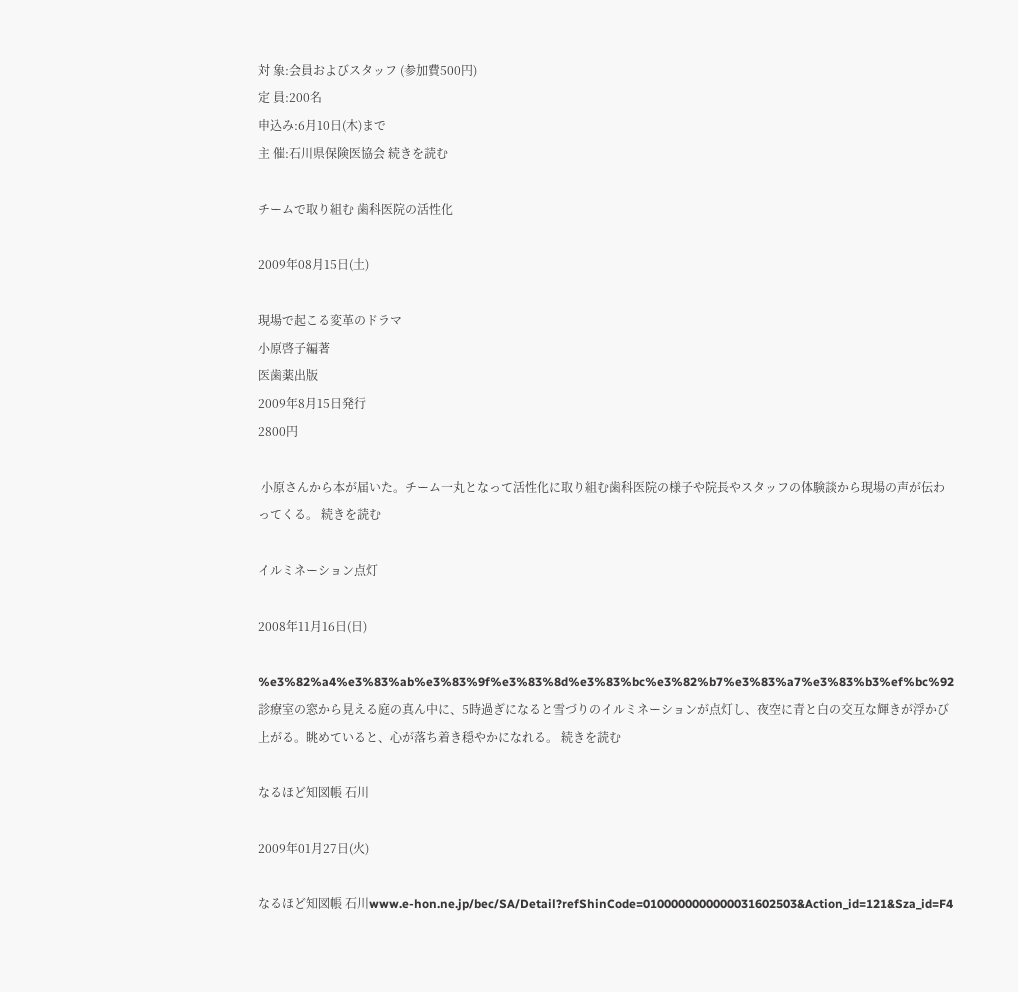対 象:会員およびスタッフ (参加費500円)
定 員:200名
申込み:6月10日(木)まで
主 催:石川県保険医協会 続きを読む

チームで取り組む 歯科医院の活性化

2009年08月15日(土)

現場で起こる変革のドラマ
小原啓子編著
医歯薬出版
2009年8月15日発行
2800円

 小原さんから本が届いた。チーム一丸となって活性化に取り組む歯科医院の様子や院長やスタッフの体験談から現場の声が伝わってくる。 続きを読む

イルミネーション点灯

2008年11月16日(日)

%e3%82%a4%e3%83%ab%e3%83%9f%e3%83%8d%e3%83%bc%e3%82%b7%e3%83%a7%e3%83%b3%ef%bc%92 診療室の窓から見える庭の真ん中に、5時過ぎになると雪づりのイルミネーションが点灯し、夜空に青と白の交互な輝きが浮かび上がる。眺めていると、心が落ち着き穏やかになれる。 続きを読む

なるほど知図帳 石川

2009年01月27日(火)

なるほど知図帳 石川www.e-hon.ne.jp/bec/SA/Detail?refShinCode=0100000000000031602503&Action_id=121&Sza_id=F4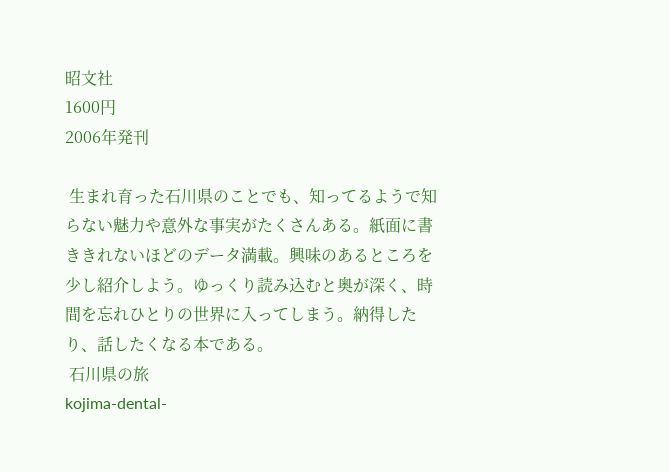昭文社
1600円
2006年発刊

 生まれ育った石川県のことでも、知ってるようで知らない魅力や意外な事実がたくさんある。紙面に書ききれないほどのデータ満載。興味のあるところを少し紹介しよう。ゆっくり読み込むと奥が深く、時間を忘れひとりの世界に入ってしまう。納得したり、話したくなる本である。
 石川県の旅
kojima-dental-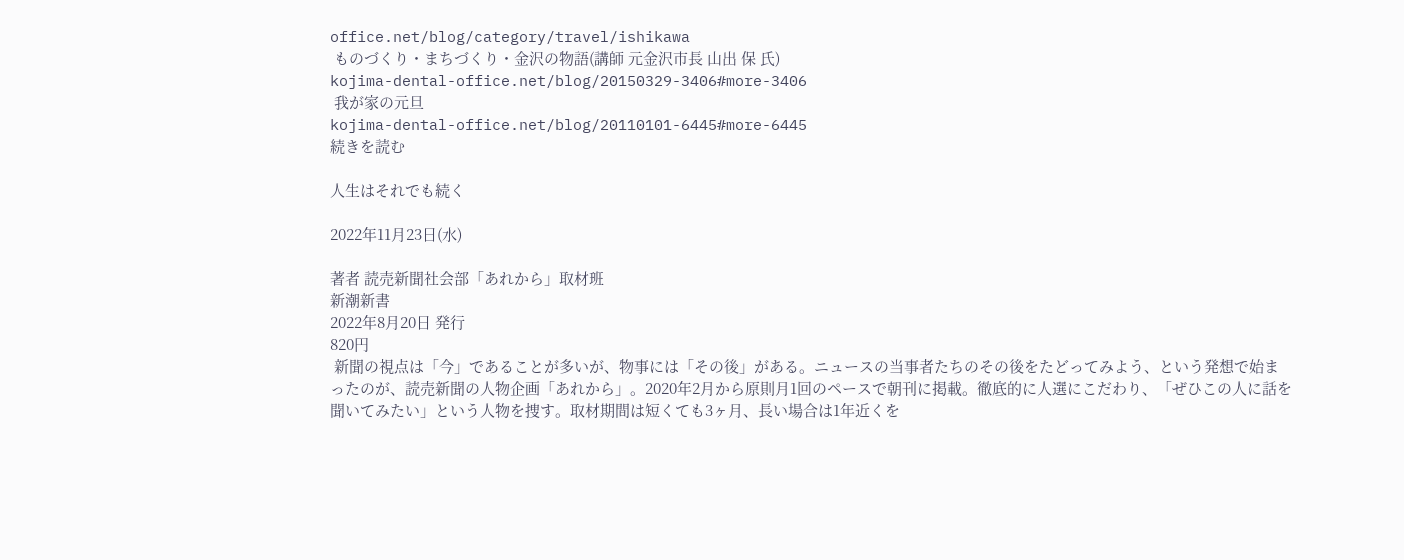office.net/blog/category/travel/ishikawa
 ものづくり・まちづくり・金沢の物語(講師 元金沢市長 山出 保 氏)
kojima-dental-office.net/blog/20150329-3406#more-3406
 我が家の元旦
kojima-dental-office.net/blog/20110101-6445#more-6445
続きを読む

人生はそれでも続く

2022年11月23日(水)

著者 読売新聞社会部「あれから」取材班
新潮新書
2022年8月20日 発行
820円
 新聞の視点は「今」であることが多いが、物事には「その後」がある。ニュースの当事者たちのその後をたどってみよう、という発想で始まったのが、読売新聞の人物企画「あれから」。2020年2月から原則月1回のペースで朝刊に掲載。徹底的に人選にこだわり、「ぜひこの人に話を聞いてみたい」という人物を捜す。取材期間は短くても3ヶ月、長い場合は1年近くを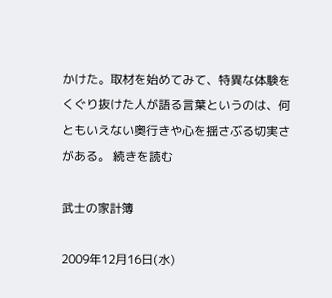かけた。取材を始めてみて、特異な体験をくぐり抜けた人が語る言葉というのは、何ともいえない奥行きや心を揺さぶる切実さがある。 続きを読む

武士の家計簿

2009年12月16日(水)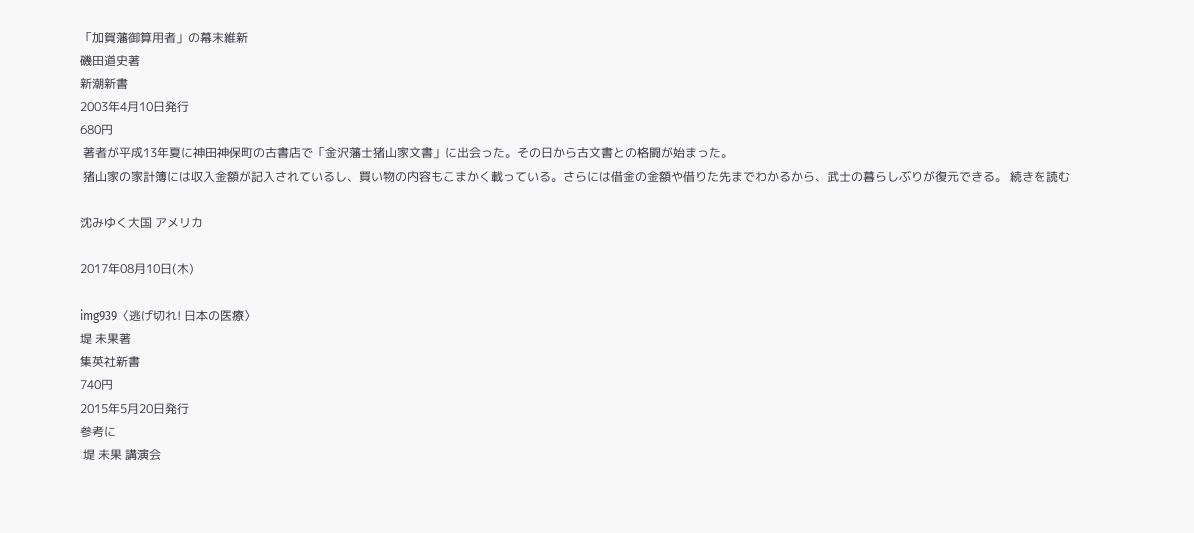「加賀藩御算用者」の幕末維新
磯田道史著
新潮新書
2003年4月10日発行
680円
 著者が平成13年夏に神田神保町の古書店で「金沢藩士猪山家文書」に出会った。その日から古文書との格闘が始まった。
 猪山家の家計簿には収入金額が記入されているし、買い物の内容もこまかく載っている。さらには借金の金額や借りた先までわかるから、武士の暮らしぶりが復元できる。 続きを読む

沈みゆく大国 アメリカ

2017年08月10日(木)

img939〈逃げ切れ! 日本の医療〉
堤 未果著
集英社新書
740円
2015年5月20日発行
参考に
 堤 未果 講演会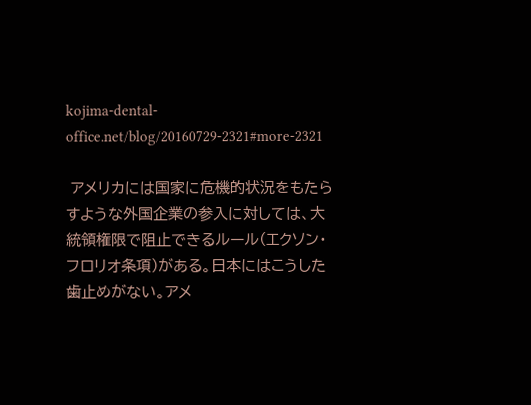kojima-dental-office.net/blog/20160729-2321#more-2321

 アメリカには国家に危機的状況をもたらすような外国企業の参入に対しては、大統領権限で阻止できるルール(エクソン・フロリオ条項)がある。日本にはこうした歯止めがない。アメ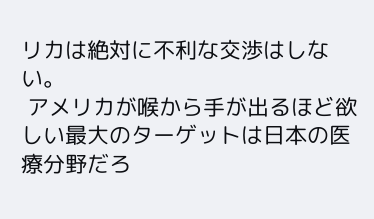リカは絶対に不利な交渉はしない。
 アメリカが喉から手が出るほど欲しい最大のターゲットは日本の医療分野だろ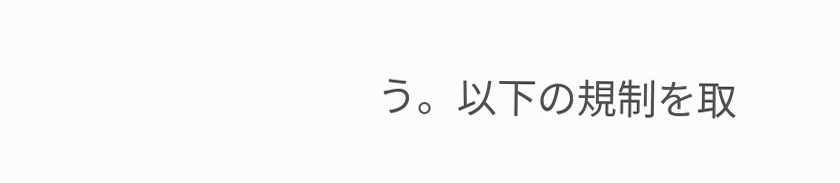う。以下の規制を取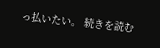っ払いたい。 続きを読む